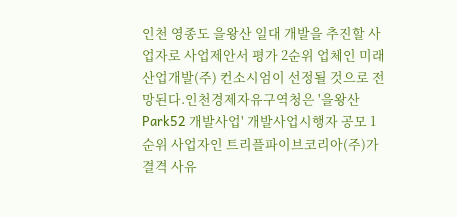인천 영종도 을왕산 일대 개발을 추진할 사업자로 사업제안서 평가 2순위 업체인 미래산업개발(주) 컨소시엄이 선정될 것으로 전망된다.인천경제자유구역청은 '을왕산 Park52 개발사업' 개발사업시행자 공모 1순위 사업자인 트리플파이브코리아(주)가 결격 사유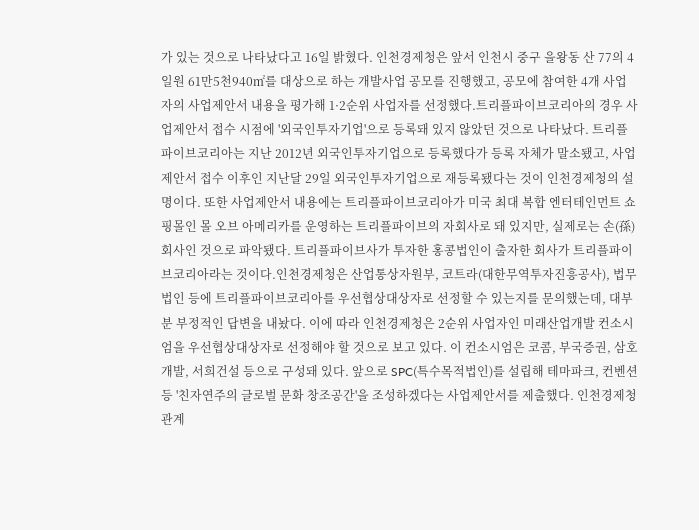가 있는 것으로 나타났다고 16일 밝혔다. 인천경제청은 앞서 인천시 중구 을왕동 산 77의 4 일원 61만5천940㎡를 대상으로 하는 개발사업 공모를 진행했고, 공모에 참여한 4개 사업자의 사업제안서 내용을 평가해 1·2순위 사업자를 선정했다.트리플파이브코리아의 경우 사업제안서 접수 시점에 '외국인투자기업'으로 등록돼 있지 않았던 것으로 나타났다. 트리플파이브코리아는 지난 2012년 외국인투자기업으로 등록했다가 등록 자체가 말소됐고, 사업제안서 접수 이후인 지난달 29일 외국인투자기업으로 재등록됐다는 것이 인천경제청의 설명이다. 또한 사업제안서 내용에는 트리플파이브코리아가 미국 최대 복합 엔터테인먼트 쇼핑몰인 몰 오브 아메리카를 운영하는 트리플파이브의 자회사로 돼 있지만, 실제로는 손(孫)회사인 것으로 파악됐다. 트리플파이브사가 투자한 홍콩법인이 출자한 회사가 트리플파이브코리아라는 것이다.인천경제청은 산업통상자원부, 코트라(대한무역투자진흥공사), 법무법인 등에 트리플파이브코리아를 우선협상대상자로 선정할 수 있는지를 문의했는데, 대부분 부정적인 답변을 내놨다. 이에 따라 인천경제청은 2순위 사업자인 미래산업개발 컨소시엄을 우선협상대상자로 선정해야 할 것으로 보고 있다. 이 컨소시엄은 코콤, 부국증권, 삼호개발, 서희건설 등으로 구성돼 있다. 앞으로 SPC(특수목적법인)를 설립해 테마파크, 컨벤션 등 '친자연주의 글로벌 문화 창조공간'을 조성하겠다는 사업제안서를 제출했다. 인천경제청 관계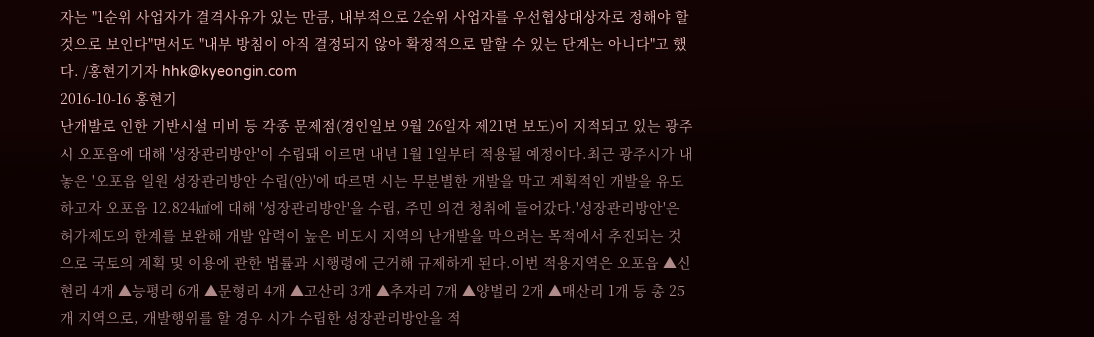자는 "1순위 사업자가 결격사유가 있는 만큼, 내부적으로 2순위 사업자를 우선협상대상자로 정해야 할 것으로 보인다"면서도 "내부 방침이 아직 결정되지 않아 확정적으로 말할 수 있는 단계는 아니다"고 했다. /홍현기기자 hhk@kyeongin.com
2016-10-16 홍현기
난개발로 인한 기반시설 미비 등 각종 문제점(경인일보 9월 26일자 제21면 보도)이 지적되고 있는 광주시 오포읍에 대해 '성장관리방안'이 수립돼 이르면 내년 1월 1일부터 적용될 예정이다.최근 광주시가 내놓은 '오포읍 일원 성장관리방안 수립(안)'에 따르면 시는 무분별한 개발을 막고 계획적인 개발을 유도하고자 오포읍 12.824㎢에 대해 '성장관리방안'을 수립, 주민 의견 청취에 들어갔다.'성장관리방안'은 허가제도의 한계를 보완해 개발 압력이 높은 비도시 지역의 난개발을 막으려는 목적에서 추진되는 것으로 국토의 계획 및 이용에 관한 법률과 시행령에 근거해 규제하게 된다.이번 적용지역은 오포읍 ▲신현리 4개 ▲능평리 6개 ▲문형리 4개 ▲고산리 3개 ▲추자리 7개 ▲양벌리 2개 ▲매산리 1개 등 총 25개 지역으로, 개발행위를 할 경우 시가 수립한 성장관리방안을 적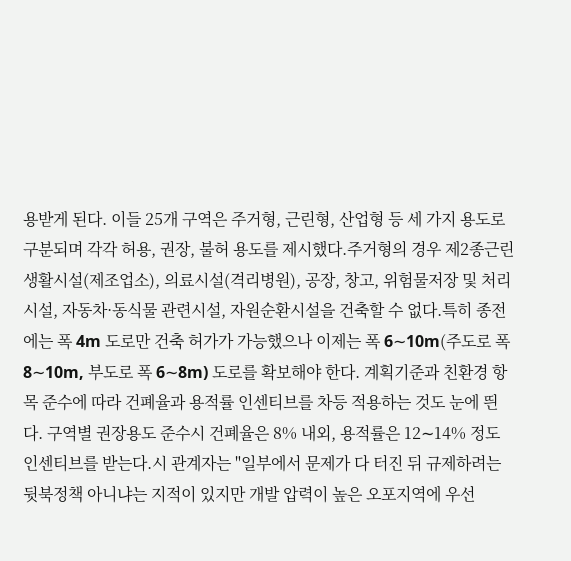용받게 된다. 이들 25개 구역은 주거형, 근린형, 산업형 등 세 가지 용도로 구분되며 각각 허용, 권장, 불허 용도를 제시했다.주거형의 경우 제2종근린생활시설(제조업소), 의료시설(격리병원), 공장, 창고, 위험물저장 및 처리시설, 자동차·동식물 관련시설, 자원순환시설을 건축할 수 없다.특히 종전에는 폭 4m 도로만 건축 허가가 가능했으나 이제는 폭 6∼10m(주도로 폭 8∼10m, 부도로 폭 6∼8m) 도로를 확보해야 한다. 계획기준과 친환경 항목 준수에 따라 건폐율과 용적률 인센티브를 차등 적용하는 것도 눈에 띈다. 구역별 권장용도 준수시 건폐율은 8% 내외, 용적률은 12∼14% 정도 인센티브를 받는다.시 관계자는 "일부에서 문제가 다 터진 뒤 규제하려는 뒷북정책 아니냐는 지적이 있지만 개발 압력이 높은 오포지역에 우선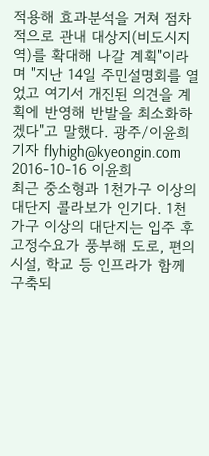적용해 효과분석을 거쳐 점차적으로 관내 대상지(비도시지역)를 확대해 나갈 계획"이라며 "지난 14일 주민설명회를 열었고 여기서 개진된 의견을 계획에 반영해 반발을 최소화하겠다"고 말했다. 광주/이윤희기자 flyhigh@kyeongin.com
2016-10-16 이윤희
최근 중소형과 1천가구 이상의 대단지 콜라보가 인기다. 1천가구 이상의 대단지는 입주 후 고정수요가 풍부해 도로, 편의시설, 학교 등 인프라가 함께 구축되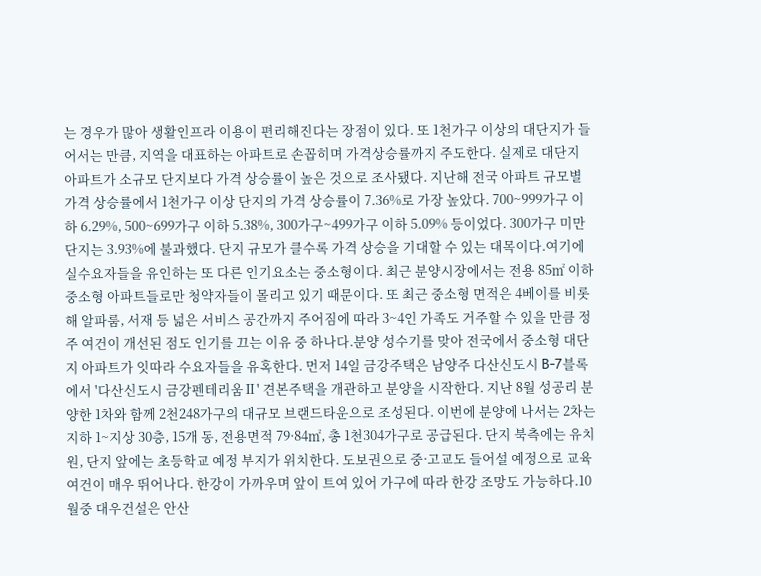는 경우가 많아 생활인프라 이용이 편리해진다는 장점이 있다. 또 1천가구 이상의 대단지가 들어서는 만큼, 지역을 대표하는 아파트로 손꼽히며 가격상승률까지 주도한다. 실제로 대단지 아파트가 소규모 단지보다 가격 상승률이 높은 것으로 조사됐다. 지난해 전국 아파트 규모별 가격 상승률에서 1천가구 이상 단지의 가격 상승률이 7.36%로 가장 높았다. 700~999가구 이하 6.29%, 500~699가구 이하 5.38%, 300가구~499가구 이하 5.09% 등이었다. 300가구 미만 단지는 3.93%에 불과했다. 단지 규모가 클수록 가격 상승을 기대할 수 있는 대목이다.여기에 실수요자들을 유인하는 또 다른 인기요소는 중소형이다. 최근 분양시장에서는 전용 85㎡ 이하 중소형 아파트들로만 청약자들이 몰리고 있기 때문이다. 또 최근 중소형 면적은 4베이를 비롯해 알파룸, 서재 등 넓은 서비스 공간까지 주어짐에 따라 3~4인 가족도 거주할 수 있을 만큼 정주 여건이 개선된 점도 인기를 끄는 이유 중 하나다.분양 성수기를 맞아 전국에서 중소형 대단지 아파트가 잇따라 수요자들을 유혹한다. 먼저 14일 금강주택은 남양주 다산신도시 B-7블록에서 '다산신도시 금강펜테리움Ⅱ' 견본주택을 개관하고 분양을 시작한다. 지난 8월 성공리 분양한 1차와 함께 2천248가구의 대규모 브랜드타운으로 조성된다. 이번에 분양에 나서는 2차는 지하 1~지상 30층, 15개 동, 전용면적 79·84㎡, 총 1천304가구로 공급된다. 단지 북측에는 유치원, 단지 앞에는 초등학교 예정 부지가 위치한다. 도보권으로 중·고교도 들어설 예정으로 교육여건이 매우 뛰어나다. 한강이 가까우며 앞이 트여 있어 가구에 따라 한강 조망도 가능하다.10월중 대우건설은 안산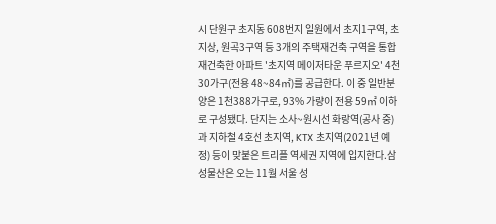시 단원구 초지동 608번지 일원에서 초지1구역, 초지상, 원곡3구역 등 3개의 주택재건축 구역을 통합 재건축한 아파트 '초지역 메이저타운 푸르지오' 4천30가구(전용 48~84㎡)를 공급한다. 이 중 일반분양은 1천388가구로, 93% 가량이 전용 59㎡ 이하로 구성됐다. 단지는 소사~원시선 화랑역(공사 중)과 지하철 4호선 초지역, KTX 초지역(2021년 예정) 등이 맞붙은 트리플 역세권 지역에 입지한다.삼성물산은 오는 11월 서울 성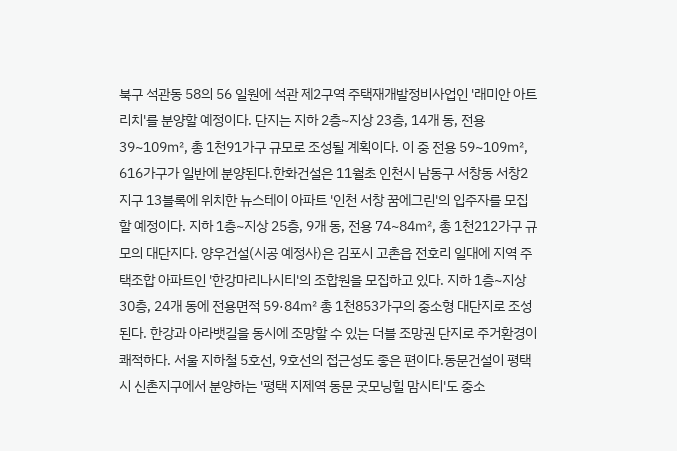북구 석관동 58의 56 일원에 석관 제2구역 주택재개발정비사업인 '래미안 아트리치'를 분양할 예정이다. 단지는 지하 2층~지상 23층, 14개 동, 전용 39~109㎡, 총 1천91가구 규모로 조성될 계획이다. 이 중 전용 59~109㎡, 616가구가 일반에 분양된다.한화건설은 11월초 인천시 남동구 서창동 서창2지구 13블록에 위치한 뉴스테이 아파트 '인천 서창 꿈에그린'의 입주자를 모집할 예정이다. 지하 1층~지상 25층, 9개 동, 전용 74~84㎡, 총 1천212가구 규모의 대단지다. 양우건설(시공 예정사)은 김포시 고촌읍 전호리 일대에 지역 주택조합 아파트인 '한강마리나시티'의 조합원을 모집하고 있다. 지하 1층~지상 30층, 24개 동에 전용면적 59·84㎡ 총 1천853가구의 중소형 대단지로 조성된다. 한강과 아라뱃길을 동시에 조망할 수 있는 더블 조망권 단지로 주거환경이 쾌적하다. 서울 지하철 5호선, 9호선의 접근성도 좋은 편이다.동문건설이 평택시 신촌지구에서 분양하는 '평택 지제역 동문 굿모닝힐 맘시티'도 중소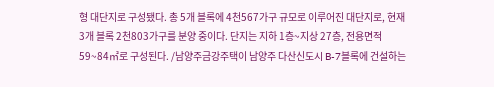형 대단지로 구성됐다. 총 5개 블록에 4천567가구 규모로 이루어진 대단지로, 현재 3개 블록 2천803가구를 분양 중이다. 단지는 지하 1층~지상 27층, 전용면적 59~84㎡로 구성된다. /남양주금강주택이 남양주 다산신도시 B-7블록에 건설하는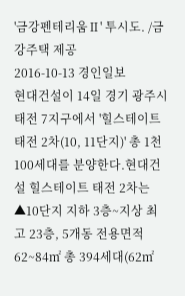'금강펜테리움Ⅱ' 투시도. /금강주택 제공
2016-10-13 경인일보
현대건설이 14일 경기 광주시 태전 7지구에서 '힐스테이트 태전 2차(10, 11단지)' 총 1천100세대를 분양한다.현대건설 힐스테이트 태전 2차는 ▲10단지 지하 3층~지상 최고 23층, 5개동 전용면적 62~84㎡ 총 394세대(62㎡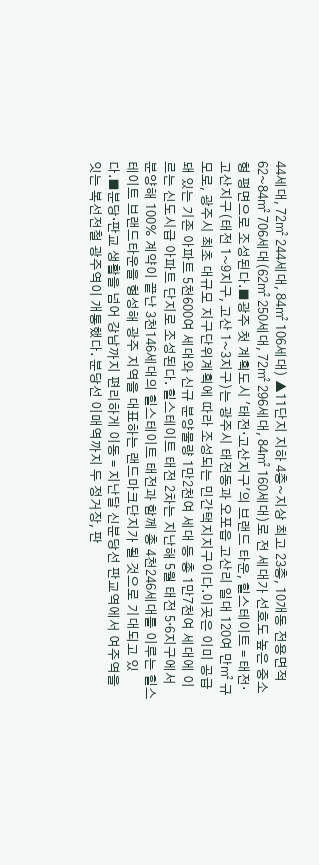44세대, 72㎡ 244세대, 84㎡ 106세대) ▲11단지 지하 4층~지상 최고 23층, 10개동 전용면적 62~84㎡ 706세대(62㎡ 250세대, 72㎡ 296세대, 84㎡ 160세대)로 전 세대가 선호도 높은 중소형 평면으로 조성된다.■광주 첫 계획도시 '태전·고산지구'의 브랜드 타운, 힐스테이트 = 태전·고산지구(태전 1~9지구, 고산 1~3지구)는 광주시 태전동과 오포읍 고산리 일대 120여 만㎡ 규모로, 광주시 최초 대규모 지구단위계획에 따라 조성되는 민간택지지구이다.이곳은 이미 공급돼 있는 기존 아파트 5천600여 세대와 신규 분양물량 1만2천여 세대 등 총 1만7천여 세대에 이르는 신도시급 아파트 단지로 조성된다. 힐스테이트 태전 2차는 지난해 5월 태전 5·6지구에서 분양해 100% 계약이 끝난 3천146세대의 힐스테이트 태전과 함께 총 4천246세대를 이루는 힐스테이트 브랜드타운을 형성해 광주 지역을 대표하는 랜드마크단지가 될 것으로 기대되고 있다.■분당·판교 생활을 넘어 강남까지 편리하게 이동 = 지난달 신분당선 판교역에서 여주역을 잇는 복선전철 광주역이 개통했다. 분당선 이매역까지 두 정거장, 판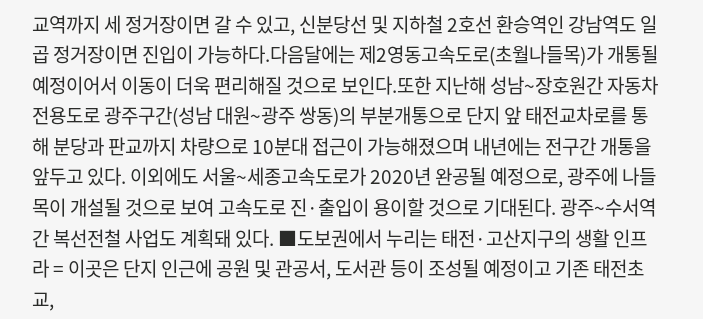교역까지 세 정거장이면 갈 수 있고, 신분당선 및 지하철 2호선 환승역인 강남역도 일곱 정거장이면 진입이 가능하다.다음달에는 제2영동고속도로(초월나들목)가 개통될 예정이어서 이동이 더욱 편리해질 것으로 보인다.또한 지난해 성남~장호원간 자동차전용도로 광주구간(성남 대원~광주 쌍동)의 부분개통으로 단지 앞 태전교차로를 통해 분당과 판교까지 차량으로 10분대 접근이 가능해졌으며 내년에는 전구간 개통을 앞두고 있다. 이외에도 서울~세종고속도로가 2020년 완공될 예정으로, 광주에 나들목이 개설될 것으로 보여 고속도로 진·출입이 용이할 것으로 기대된다. 광주~수서역간 복선전철 사업도 계획돼 있다. ■도보권에서 누리는 태전·고산지구의 생활 인프라 = 이곳은 단지 인근에 공원 및 관공서, 도서관 등이 조성될 예정이고 기존 태전초교,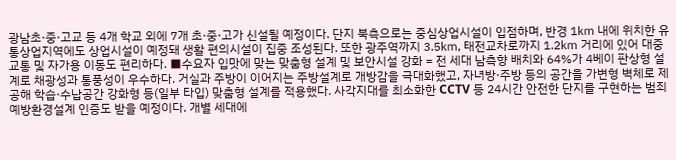광남초·중·고교 등 4개 학교 외에 7개 초·중·고가 신설될 예정이다. 단지 북측으로는 중심상업시설이 입점하며, 반경 1㎞ 내에 위치한 유통상업지역에도 상업시설이 예정돼 생활 편의시설이 집중 조성된다. 또한 광주역까지 3.5㎞, 태전교차로까지 1.2㎞ 거리에 있어 대중교통 및 자가용 이동도 편리하다. ■수요자 입맛에 맞는 맞춤형 설계 및 보안시설 강화 = 전 세대 남측향 배치와 64%가 4베이 판상형 설계로 채광성과 통풍성이 우수하다. 거실과 주방이 이어지는 주방설계로 개방감을 극대화했고, 자녀방·주방 등의 공간을 가변형 벽체로 제공해 학습·수납공간 강화형 등(일부 타입) 맞춤형 설계를 적용했다. 사각지대를 최소화한 CCTV 등 24시간 안전한 단지를 구현하는 범죄예방환경설계 인증도 받을 예정이다. 개별 세대에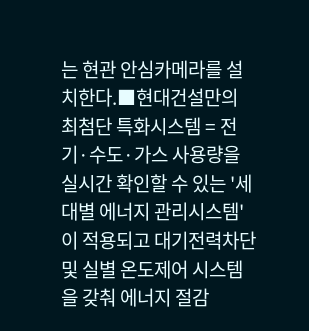는 현관 안심카메라를 설치한다.■현대건설만의 최첨단 특화시스템 = 전기·수도·가스 사용량을 실시간 확인할 수 있는 '세대별 에너지 관리시스템'이 적용되고 대기전력차단 및 실별 온도제어 시스템을 갖춰 에너지 절감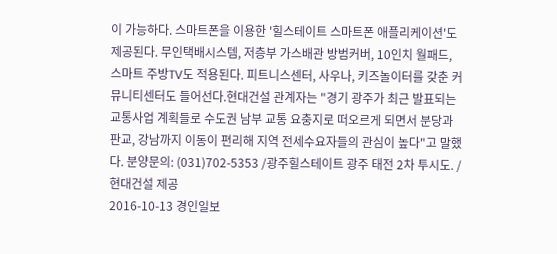이 가능하다. 스마트폰을 이용한 '힐스테이트 스마트폰 애플리케이션'도 제공된다. 무인택배시스템, 저층부 가스배관 방범커버, 10인치 월패드, 스마트 주방TV도 적용된다. 피트니스센터, 사우나, 키즈놀이터를 갖춘 커뮤니티센터도 들어선다.현대건설 관계자는 "경기 광주가 최근 발표되는 교통사업 계획들로 수도권 남부 교통 요충지로 떠오르게 되면서 분당과 판교, 강남까지 이동이 편리해 지역 전세수요자들의 관심이 높다"고 말했다. 분양문의: (031)702-5353 /광주힐스테이트 광주 태전 2차 투시도. /현대건설 제공
2016-10-13 경인일보